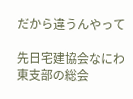だから違うんやって

先日宅建協会なにわ東支部の総会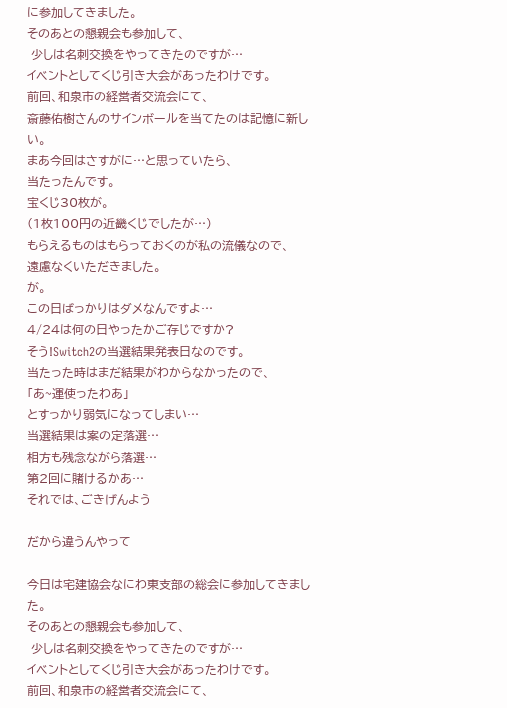に参加してきました。
そのあとの懇親会も参加して、
 少しは名刺交換をやってきたのですが…
イベントとしてくじ引き大会があったわけです。
前回、和泉市の経営者交流会にて、
斎藤佑樹さんのサインボールを当てたのは記憶に新しい。
まあ今回はさすがに…と思っていたら、
当たったんです。
宝くじ30枚が。
(1枚100円の近畿くじでしたが…)
もらえるものはもらっておくのが私の流儀なので、
遠慮なくいただきました。
が。
この日ばっかりはダメなんですよ…
4/24は何の日やったかご存じですか?
そう!Switch2の当選結果発表日なのです。
当たった時はまだ結果がわからなかったので、
「あ~運使ったわあ」
とすっかり弱気になってしまい…
当選結果は案の定落選…
相方も残念ながら落選…
第2回に賭けるかあ…
それでは、ごきげんよう

だから違うんやって

今日は宅建協会なにわ東支部の総会に参加してきました。
そのあとの懇親会も参加して、
 少しは名刺交換をやってきたのですが…
イベントとしてくじ引き大会があったわけです。
前回、和泉市の経営者交流会にて、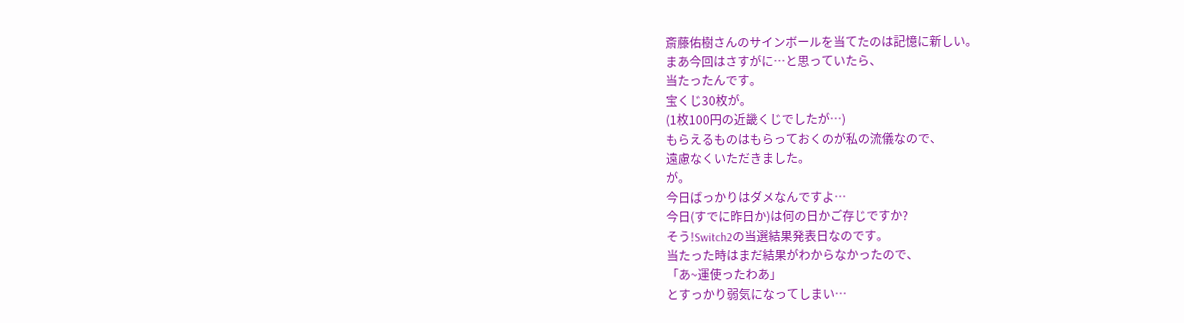斎藤佑樹さんのサインボールを当てたのは記憶に新しい。
まあ今回はさすがに…と思っていたら、
当たったんです。
宝くじ30枚が。
(1枚100円の近畿くじでしたが…)
もらえるものはもらっておくのが私の流儀なので、
遠慮なくいただきました。
が。
今日ばっかりはダメなんですよ…
今日(すでに昨日か)は何の日かご存じですか?
そう!Switch2の当選結果発表日なのです。
当たった時はまだ結果がわからなかったので、
「あ~運使ったわあ」
とすっかり弱気になってしまい…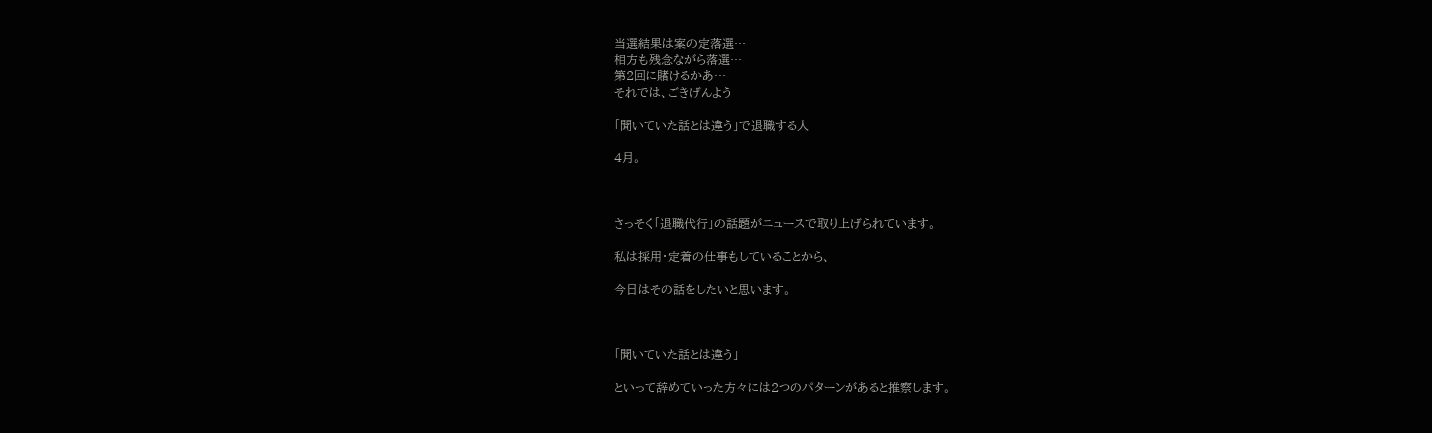当選結果は案の定落選…
相方も残念ながら落選…
第2回に賭けるかあ…
それでは、ごきげんよう

「聞いていた話とは違う」で退職する人

4月。



さっそく「退職代行」の話題がニュースで取り上げられています。

私は採用・定着の仕事もしていることから、

今日はその話をしたいと思います。



「聞いていた話とは違う」

といって辞めていった方々には2つのパターンがあると推察します。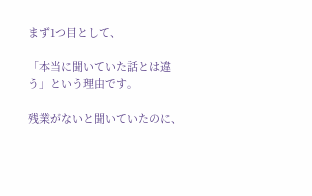まず1つ目として、

「本当に聞いていた話とは違う」という理由です。

残業がないと聞いていたのに、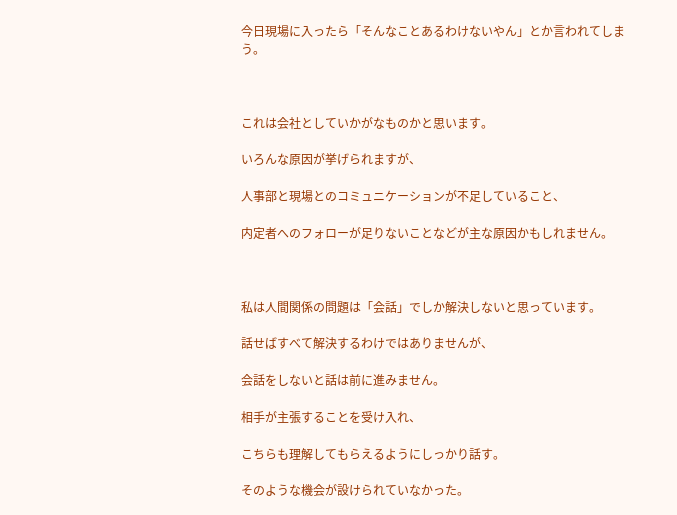今日現場に入ったら「そんなことあるわけないやん」とか言われてしまう。



これは会社としていかがなものかと思います。

いろんな原因が挙げられますが、

人事部と現場とのコミュニケーションが不足していること、

内定者へのフォローが足りないことなどが主な原因かもしれません。



私は人間関係の問題は「会話」でしか解決しないと思っています。

話せばすべて解決するわけではありませんが、

会話をしないと話は前に進みません。

相手が主張することを受け入れ、

こちらも理解してもらえるようにしっかり話す。

そのような機会が設けられていなかった。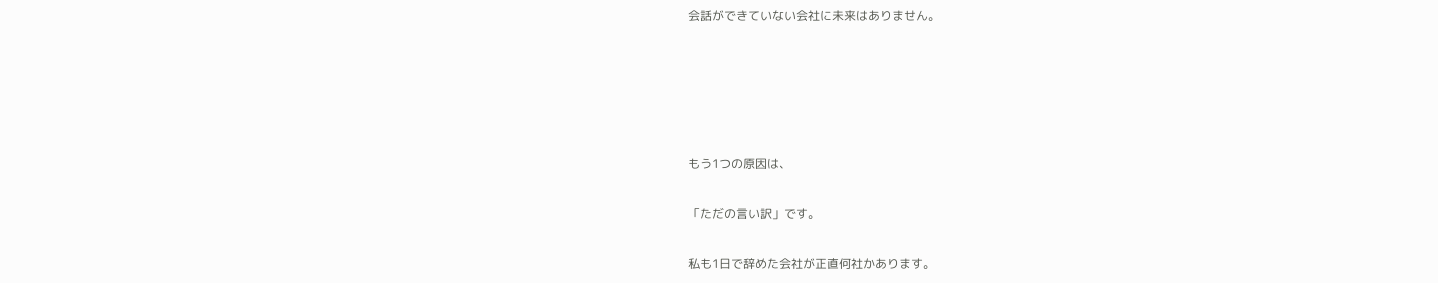会話ができていない会社に未来はありません。





もう1つの原因は、

「ただの言い訳」です。

私も1日で辞めた会社が正直何社かあります。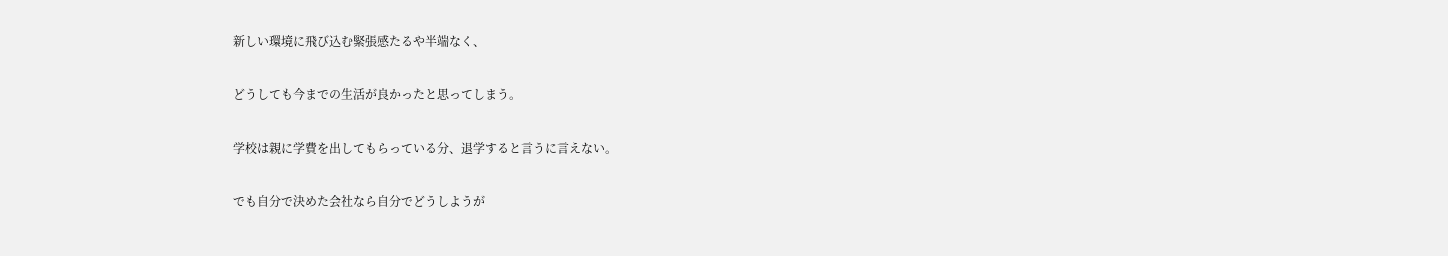新しい環境に飛び込む緊張感たるや半端なく、

どうしても今までの生活が良かったと思ってしまう。

学校は親に学費を出してもらっている分、退学すると言うに言えない。

でも自分で決めた会社なら自分でどうしようが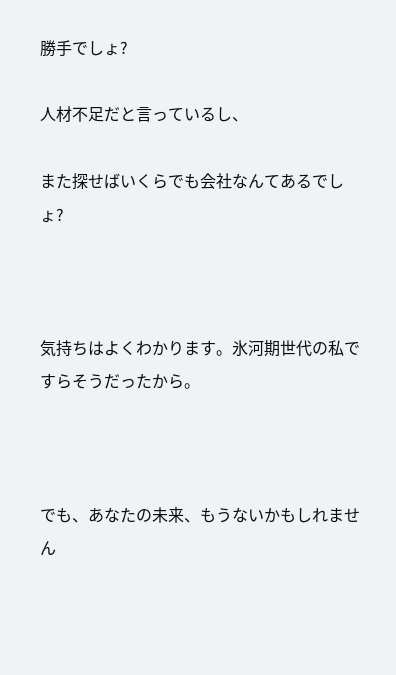勝手でしょ?

人材不足だと言っているし、

また探せばいくらでも会社なんてあるでしょ?



気持ちはよくわかります。氷河期世代の私ですらそうだったから。



でも、あなたの未来、もうないかもしれません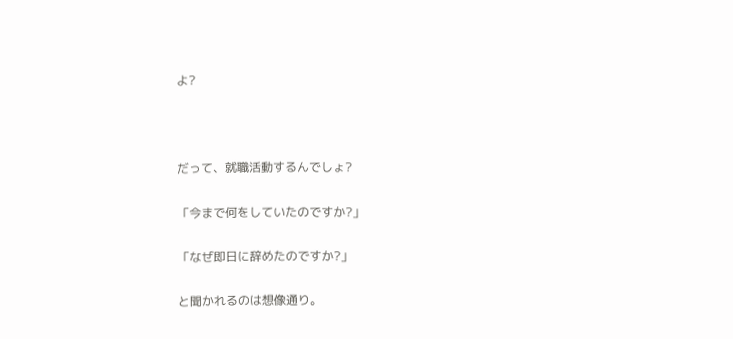よ?



だって、就職活動するんでしょ?

「今まで何をしていたのですか?」

「なぜ即日に辞めたのですか?」

と聞かれるのは想像通り。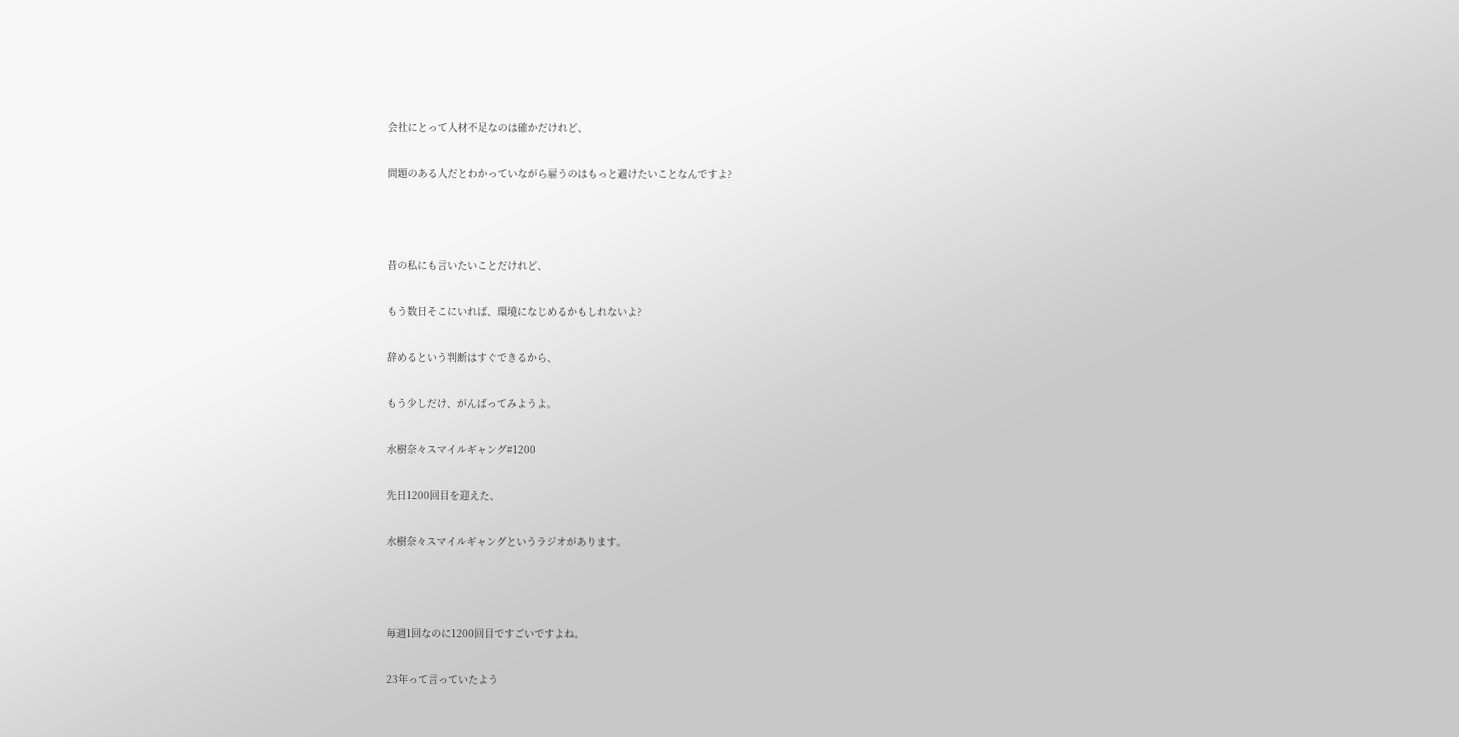会社にとって人材不足なのは確かだけれど、

問題のある人だとわかっていながら雇うのはもっと避けたいことなんですよ?



昔の私にも言いたいことだけれど、

もう数日そこにいれば、環境になじめるかもしれないよ?

辞めるという判断はすぐできるから、

もう少しだけ、がんばってみようよ。

水樹奈々スマイルギャング#1200

先日1200回目を迎えた、

水樹奈々スマイルギャングというラジオがあります。



毎週1回なのに1200回目ですごいですよね。

23年って言っていたよう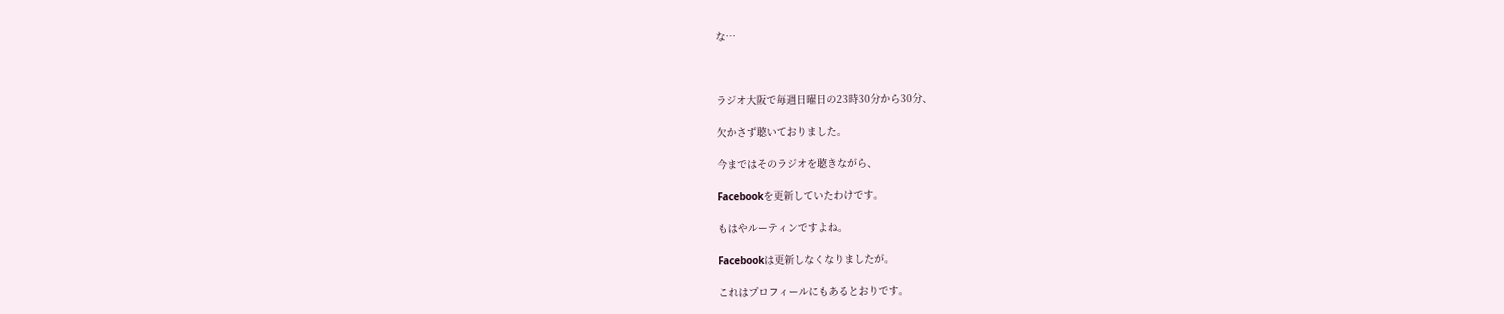な…



ラジオ大阪で毎週日曜日の23時30分から30分、

欠かさず聴いておりました。

今まではそのラジオを聴きながら、

Facebookを更新していたわけです。

もはやルーティンですよね。

Facebookは更新しなくなりましたが。

これはプロフィールにもあるとおりです。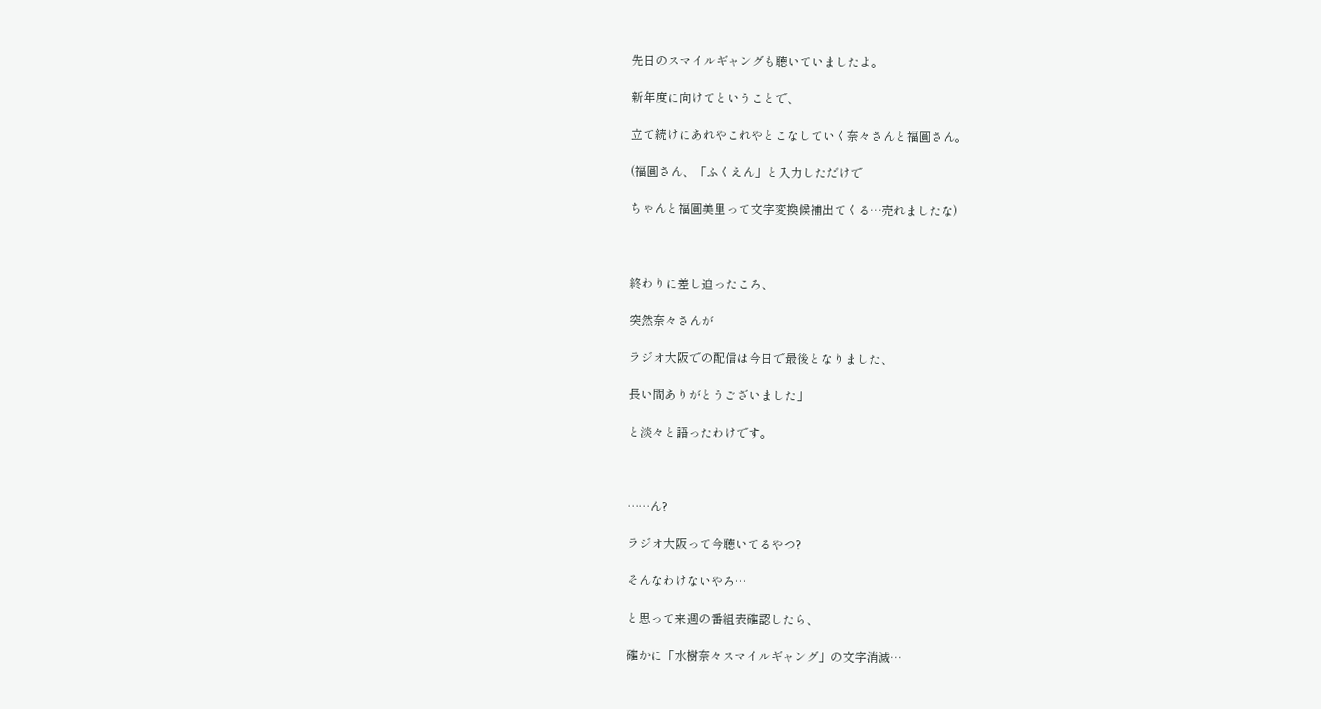先日のスマイルギャングも聴いていましたよ。

新年度に向けてということで、

立て続けにあれやこれやとこなしていく奈々さんと福圓さん。

(福圓さん、「ふくえん」と入力しただけで

ちゃんと福圓美里って文字変換候補出てくる…売れましたな)



終わりに差し迫ったころ、

突然奈々さんが

ラジオ大阪での配信は今日で最後となりました、

長い間ありがとうございました」

と淡々と語ったわけです。



……ん?

ラジオ大阪って今聴いてるやつ?

そんなわけないやろ…

と思って来週の番組表確認したら、

確かに「水樹奈々スマイルギャング」の文字消滅…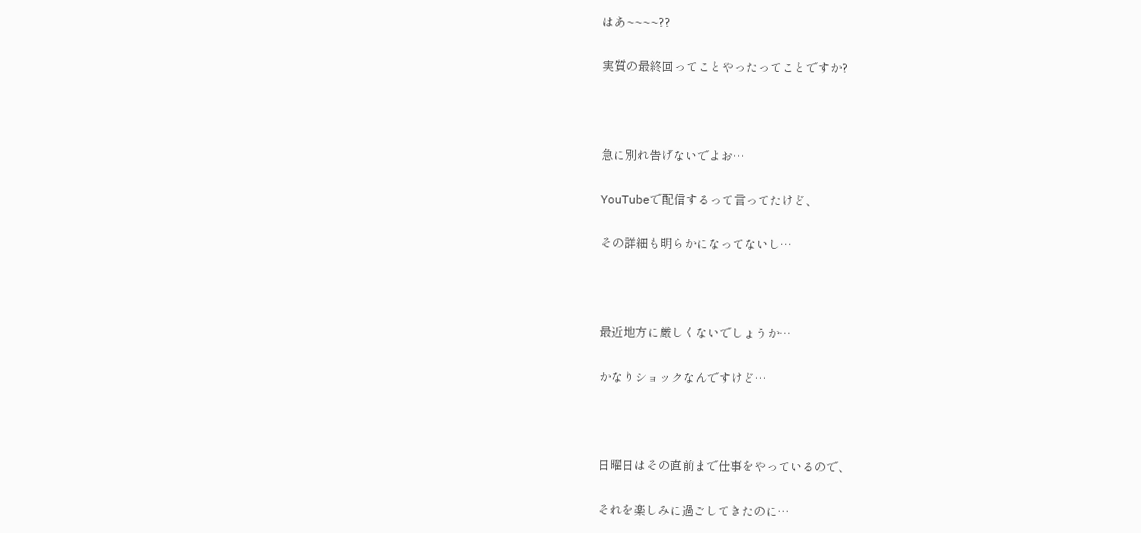はあ~~~~??

実質の最終回ってことやったってことですか?



急に別れ告げないでよお…

YouTubeで配信するって言ってたけど、

その詳細も明らかになってないし…



最近地方に厳しくないでしょうか…

かなりショックなんですけど…



日曜日はその直前まで仕事をやっているので、

それを楽しみに過ごしてきたのに…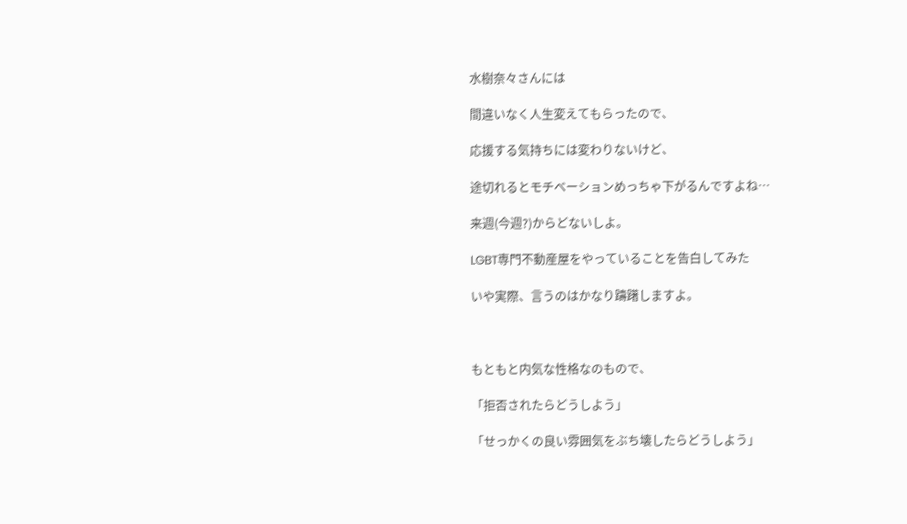水樹奈々さんには

間違いなく人生変えてもらったので、

応援する気持ちには変わりないけど、

途切れるとモチベーションめっちゃ下がるんですよね…

来週(今週?)からどないしよ。

LGBT専門不動産屋をやっていることを告白してみた

いや実際、言うのはかなり躊躇しますよ。



もともと内気な性格なのもので、

「拒否されたらどうしよう」

「せっかくの良い雰囲気をぶち壊したらどうしよう」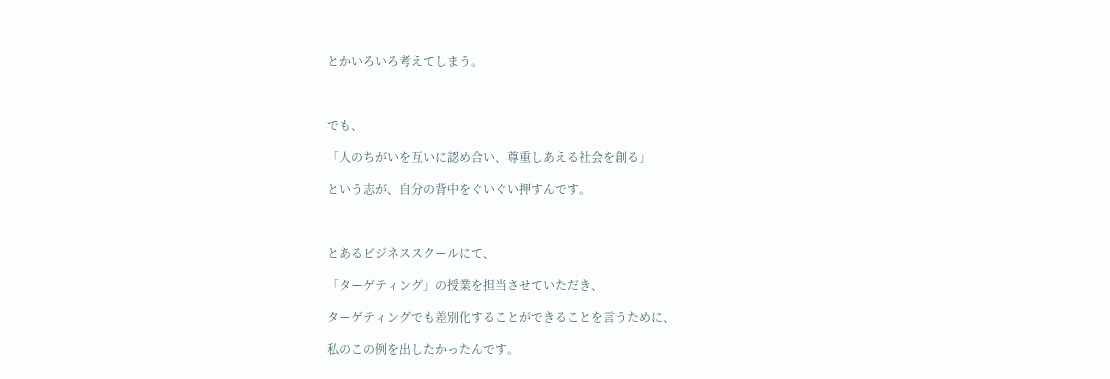とかいろいろ考えてしまう。



でも、

「人のちがいを互いに認め合い、尊重しあえる社会を創る」

という志が、自分の背中をぐいぐい押すんです。



とあるビジネススクールにて、

「ターゲティング」の授業を担当させていただき、

ターゲティングでも差別化することができることを言うために、

私のこの例を出したかったんです。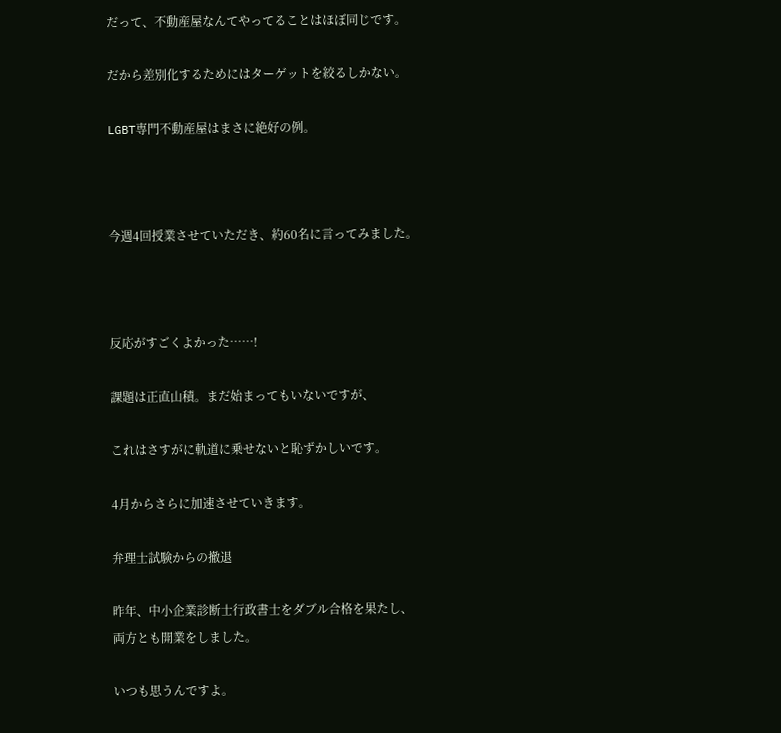だって、不動産屋なんてやってることはほぼ同じです。

だから差別化するためにはターゲットを絞るしかない。

LGBT専門不動産屋はまさに絶好の例。



今週4回授業させていただき、約60名に言ってみました。



反応がすごくよかった……!

課題は正直山積。まだ始まってもいないですが、

これはさすがに軌道に乗せないと恥ずかしいです。

4月からさらに加速させていきます。

弁理士試験からの撤退

昨年、中小企業診断士行政書士をダブル合格を果たし、
両方とも開業をしました。

いつも思うんですよ。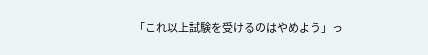「これ以上試験を受けるのはやめよう」っ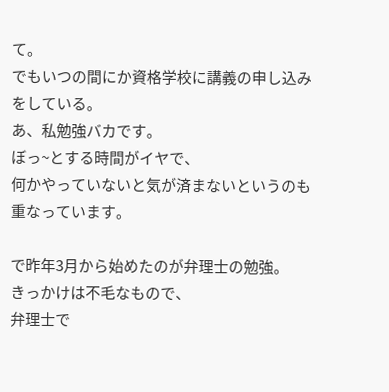て。
でもいつの間にか資格学校に講義の申し込みをしている。
あ、私勉強バカです。
ぼっ~とする時間がイヤで、
何かやっていないと気が済まないというのも重なっています。

で昨年3月から始めたのが弁理士の勉強。
きっかけは不毛なもので、
弁理士で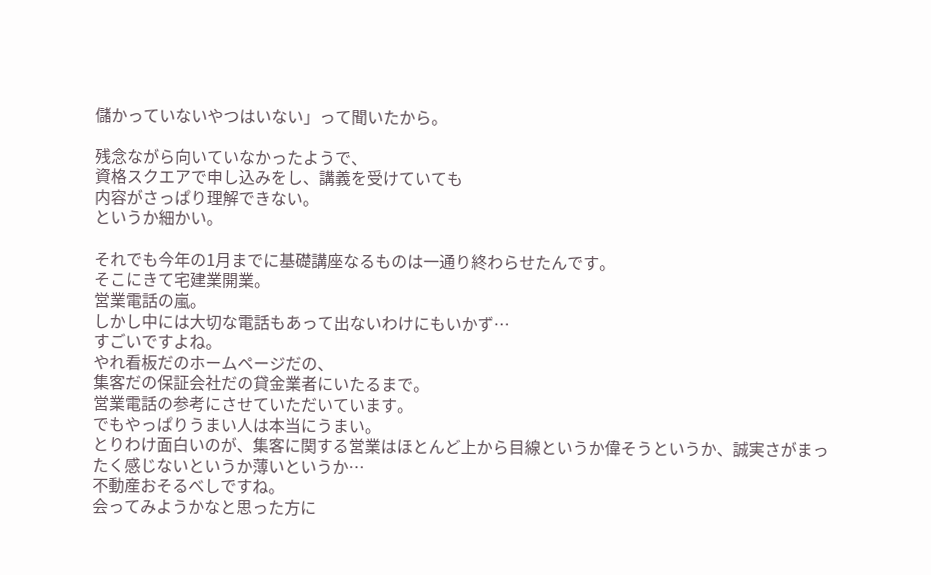儲かっていないやつはいない」って聞いたから。

残念ながら向いていなかったようで、
資格スクエアで申し込みをし、講義を受けていても
内容がさっぱり理解できない。
というか細かい。

それでも今年の1月までに基礎講座なるものは一通り終わらせたんです。
そこにきて宅建業開業。
営業電話の嵐。
しかし中には大切な電話もあって出ないわけにもいかず…
すごいですよね。
やれ看板だのホームページだの、
集客だの保証会社だの貸金業者にいたるまで。
営業電話の参考にさせていただいています。
でもやっぱりうまい人は本当にうまい。
とりわけ面白いのが、集客に関する営業はほとんど上から目線というか偉そうというか、誠実さがまったく感じないというか薄いというか…
不動産おそるべしですね。
会ってみようかなと思った方に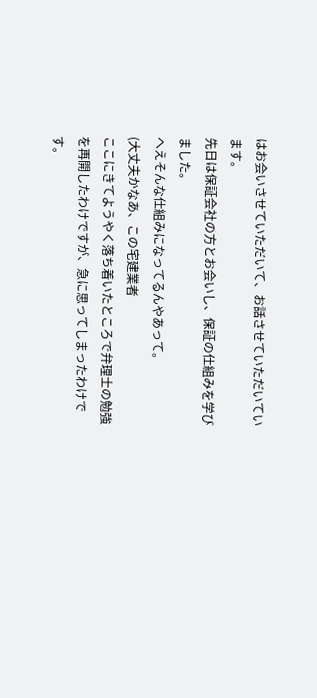はお会いさせていただいて、お話させていただいています。
先日は保証会社の方とお会いし、保証の仕組みを学びました。
へえそんな仕組みになってるんやあって。
(大丈夫かなあ、この宅建業者
ここにきてようやく落ち着いたところで弁理士の勉強を再開したわけですが、急に思ってしまったわけです。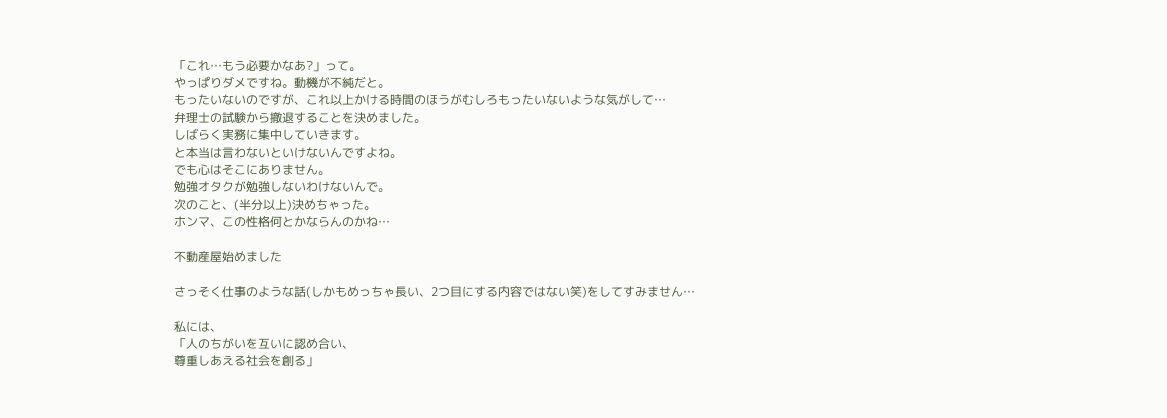「これ…もう必要かなあ?」って。
やっぱりダメですね。動機が不純だと。
もったいないのですが、これ以上かける時間のほうがむしろもったいないような気がして…
弁理士の試験から撤退することを決めました。
しばらく実務に集中していきます。
と本当は言わないといけないんですよね。
でも心はそこにありません。
勉強オタクが勉強しないわけないんで。
次のこと、(半分以上)決めちゃった。
ホンマ、この性格何とかならんのかね…

不動産屋始めました

さっそく仕事のような話(しかもめっちゃ長い、2つ目にする内容ではない笑)をしてすみません…

私には、
「人のちがいを互いに認め合い、
尊重しあえる社会を創る」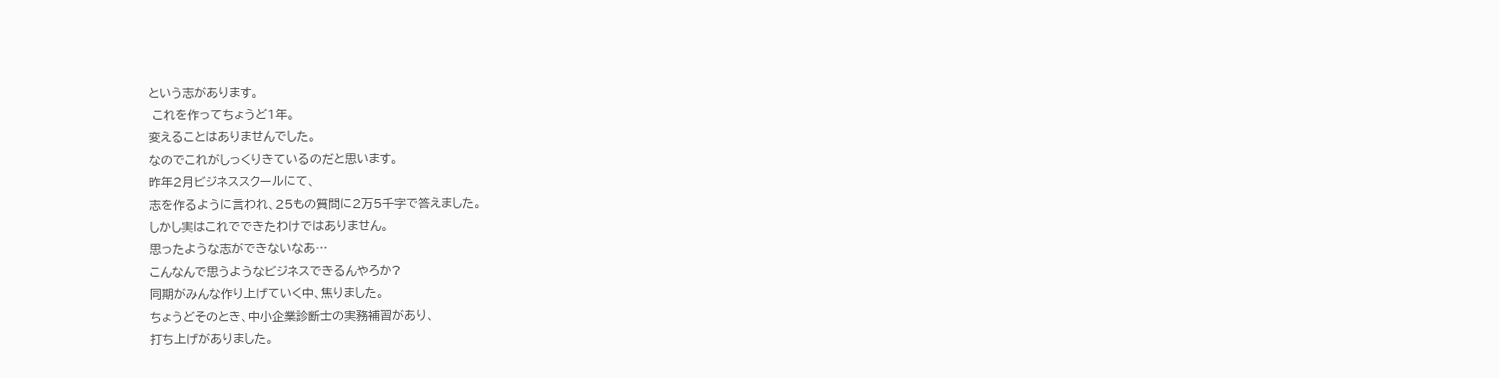という志があります。
 これを作ってちょうど1年。
変えることはありませんでした。
なのでこれがしっくりきているのだと思います。
昨年2月ビジネススクールにて、
志を作るように言われ、25もの質問に2万5千字で答えました。
しかし実はこれでできたわけではありません。
思ったような志ができないなあ…
こんなんで思うようなビジネスできるんやろか?
同期がみんな作り上げていく中、焦りました。
ちょうどそのとき、中小企業診断士の実務補習があり、
打ち上げがありました。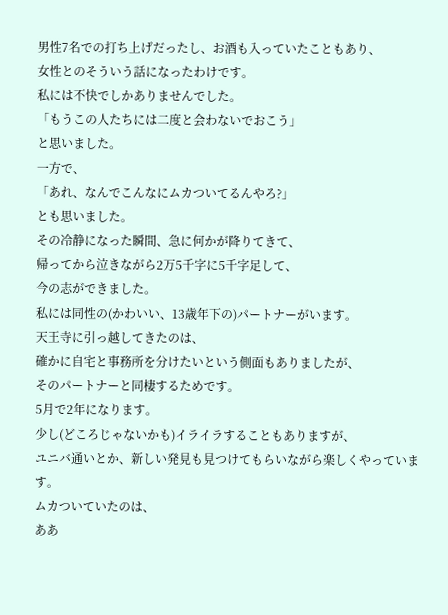男性7名での打ち上げだったし、お酒も入っていたこともあり、
女性とのそういう話になったわけです。
私には不快でしかありませんでした。
「もうこの人たちには二度と会わないでおこう」
と思いました。
一方で、
「あれ、なんでこんなにムカついてるんやろ?」
とも思いました。
その冷静になった瞬間、急に何かが降りてきて、
帰ってから泣きながら2万5千字に5千字足して、
今の志ができました。
私には同性の(かわいい、13歳年下の)パートナーがいます。
天王寺に引っ越してきたのは、
確かに自宅と事務所を分けたいという側面もありましたが、
そのパートナーと同棲するためです。
5月で2年になります。
少し(どころじゃないかも)イライラすることもありますが、
ユニバ通いとか、新しい発見も見つけてもらいながら楽しくやっています。
ムカついていたのは、
ああ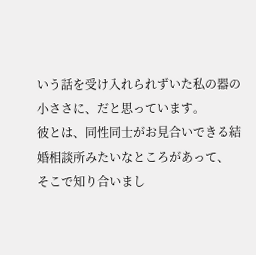いう話を受け入れられずいた私の器の小ささに、だと思っています。
彼とは、同性同士がお見合いできる結婚相談所みたいなところがあって、
そこで知り合いまし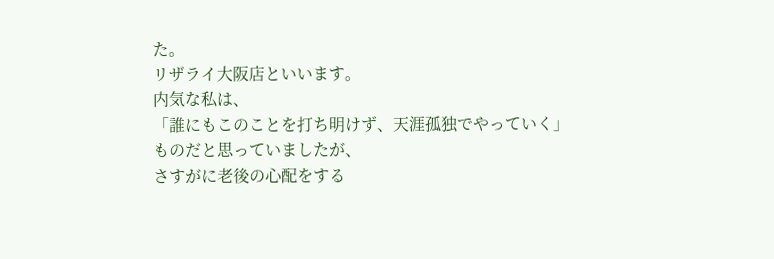た。
リザライ大阪店といいます。
内気な私は、
「誰にもこのことを打ち明けず、天涯孤独でやっていく」
ものだと思っていましたが、
さすがに老後の心配をする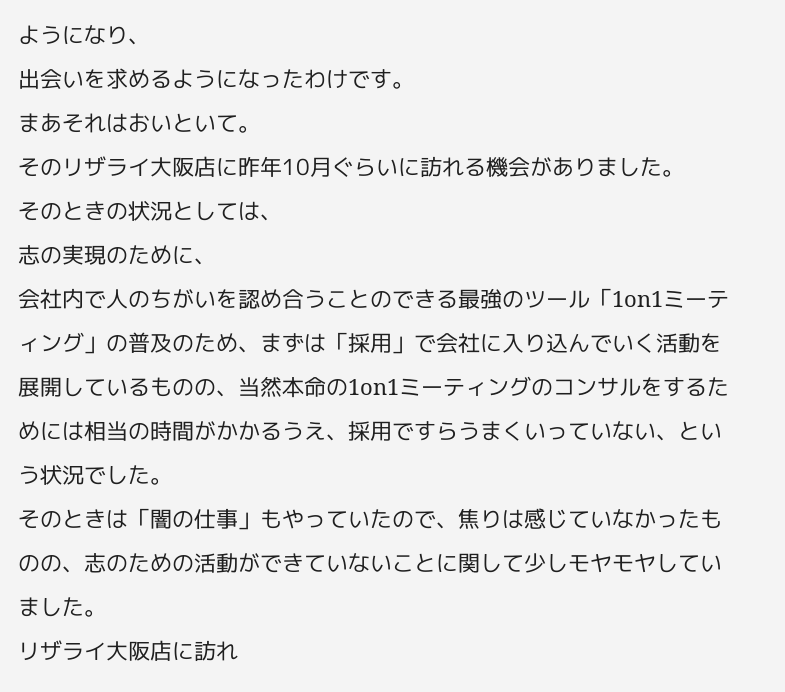ようになり、
出会いを求めるようになったわけです。
まあそれはおいといて。
そのリザライ大阪店に昨年10月ぐらいに訪れる機会がありました。
そのときの状況としては、
志の実現のために、
会社内で人のちがいを認め合うことのできる最強のツール「1on1ミーティング」の普及のため、まずは「採用」で会社に入り込んでいく活動を展開しているものの、当然本命の1on1ミーティングのコンサルをするためには相当の時間がかかるうえ、採用ですらうまくいっていない、という状況でした。
そのときは「闇の仕事」もやっていたので、焦りは感じていなかったものの、志のための活動ができていないことに関して少しモヤモヤしていました。
リザライ大阪店に訪れ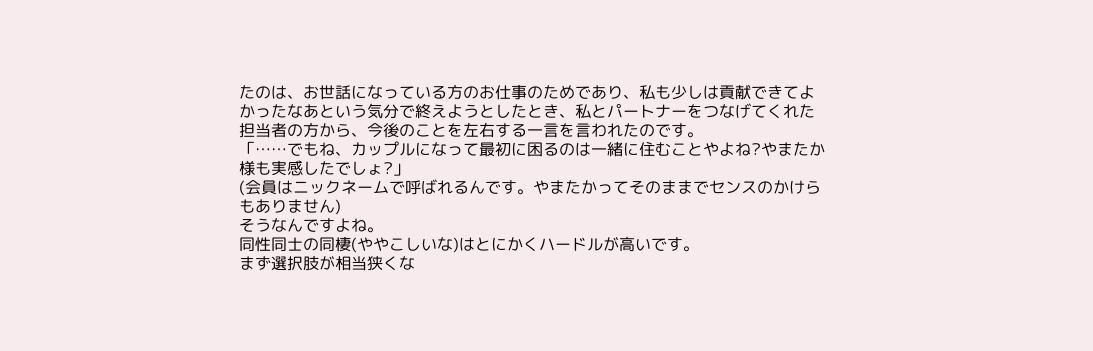たのは、お世話になっている方のお仕事のためであり、私も少しは貢献できてよかったなあという気分で終えようとしたとき、私とパートナーをつなげてくれた担当者の方から、今後のことを左右する一言を言われたのです。
「……でもね、カップルになって最初に困るのは一緒に住むことやよね?やまたか様も実感したでしょ?」
(会員はニックネームで呼ばれるんです。やまたかってそのままでセンスのかけらもありません)
そうなんですよね。
同性同士の同棲(ややこしいな)はとにかくハードルが高いです。
まず選択肢が相当狭くな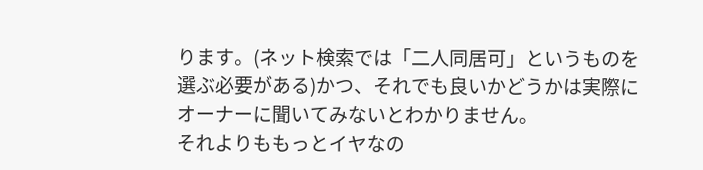ります。(ネット検索では「二人同居可」というものを選ぶ必要がある)かつ、それでも良いかどうかは実際にオーナーに聞いてみないとわかりません。
それよりももっとイヤなの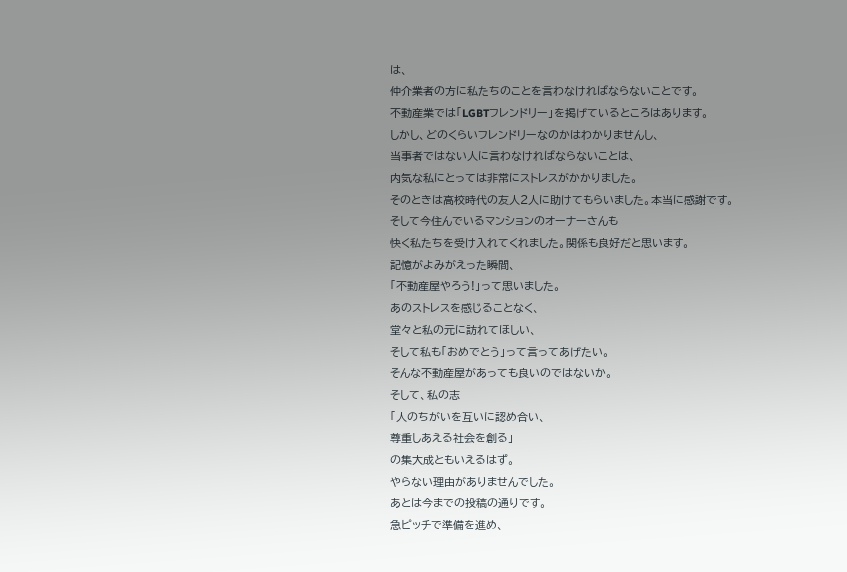は、
仲介業者の方に私たちのことを言わなければならないことです。
不動産業では「LGBTフレンドリー」を掲げているところはあります。
しかし、どのくらいフレンドリーなのかはわかりませんし、
当事者ではない人に言わなければならないことは、
内気な私にとっては非常にストレスがかかりました。
そのときは高校時代の友人2人に助けてもらいました。本当に感謝です。
そして今住んでいるマンションのオーナーさんも
快く私たちを受け入れてくれました。関係も良好だと思います。
記憶がよみがえった瞬間、
「不動産屋やろう!」って思いました。
あのストレスを感じることなく、
堂々と私の元に訪れてほしい、
そして私も「おめでとう」って言ってあげたい。
そんな不動産屋があっても良いのではないか。
そして、私の志
「人のちがいを互いに認め合い、
尊重しあえる社会を創る」
の集大成ともいえるはず。
やらない理由がありませんでした。
あとは今までの投稿の通りです。
急ピッチで準備を進め、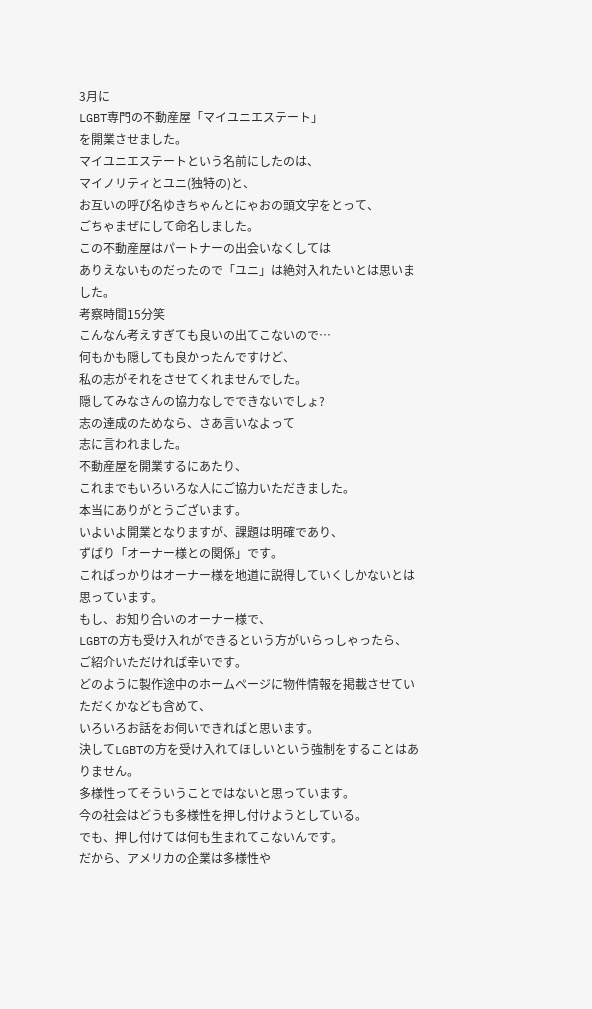3月に
LGBT専門の不動産屋「マイユニエステート」
を開業させました。
マイユニエステートという名前にしたのは、
マイノリティとユニ(独特の)と、
お互いの呼び名ゆきちゃんとにゃおの頭文字をとって、
ごちゃまぜにして命名しました。
この不動産屋はパートナーの出会いなくしては
ありえないものだったので「ユニ」は絶対入れたいとは思いました。
考察時間15分笑
こんなん考えすぎても良いの出てこないので…
何もかも隠しても良かったんですけど、
私の志がそれをさせてくれませんでした。
隠してみなさんの協力なしでできないでしょ?
志の達成のためなら、さあ言いなよって
志に言われました。
不動産屋を開業するにあたり、
これまでもいろいろな人にご協力いただきました。
本当にありがとうございます。
いよいよ開業となりますが、課題は明確であり、
ずばり「オーナー様との関係」です。
こればっかりはオーナー様を地道に説得していくしかないとは思っています。
もし、お知り合いのオーナー様で、
LGBTの方も受け入れができるという方がいらっしゃったら、
ご紹介いただければ幸いです。
どのように製作途中のホームページに物件情報を掲載させていただくかなども含めて、
いろいろお話をお伺いできればと思います。
決してLGBTの方を受け入れてほしいという強制をすることはありません。
多様性ってそういうことではないと思っています。
今の社会はどうも多様性を押し付けようとしている。
でも、押し付けては何も生まれてこないんです。
だから、アメリカの企業は多様性や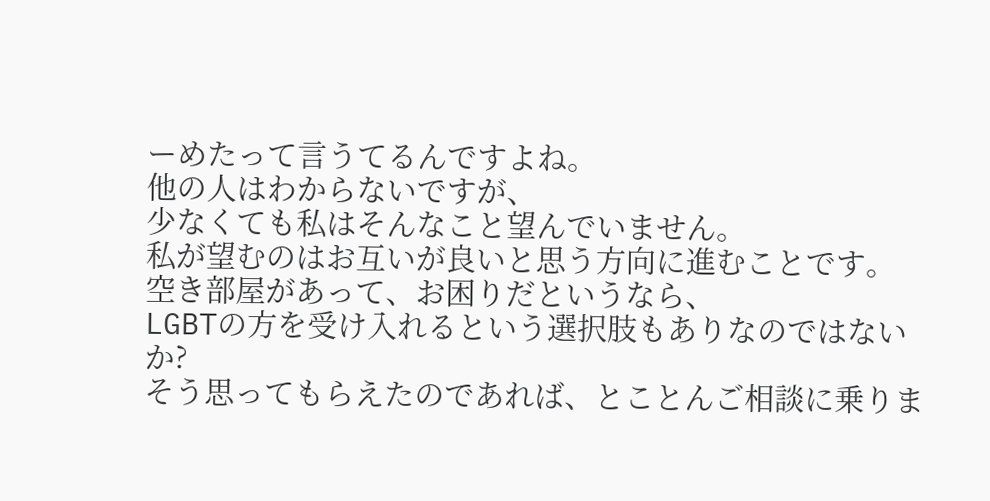ーめたって言うてるんですよね。
他の人はわからないですが、
少なくても私はそんなこと望んでいません。
私が望むのはお互いが良いと思う方向に進むことです。
空き部屋があって、お困りだというなら、
LGBTの方を受け入れるという選択肢もありなのではないか?
そう思ってもらえたのであれば、とことんご相談に乗りま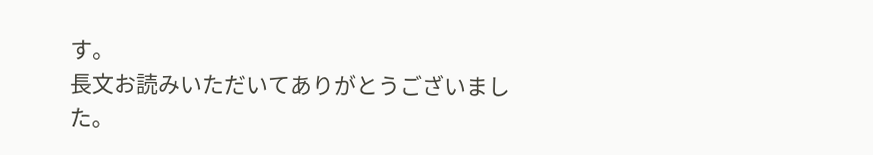す。
長文お読みいただいてありがとうございました。